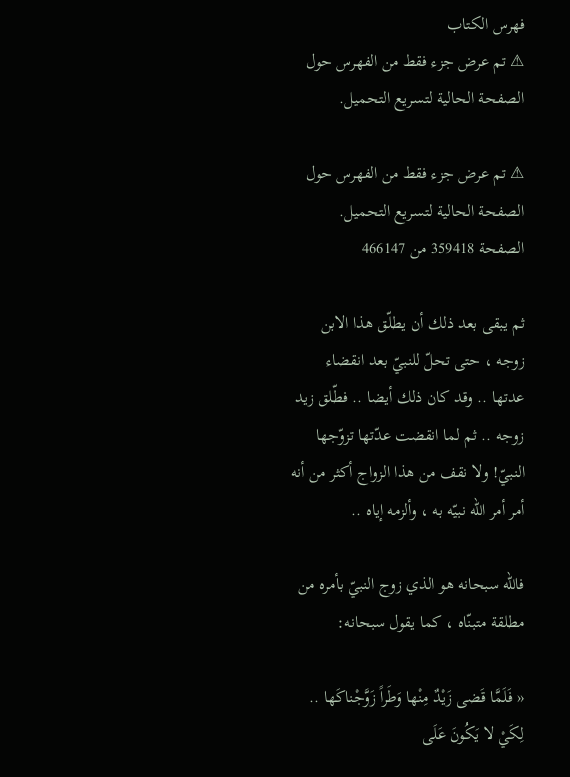فهرس الكتاب
⚠ تم عرض جزء فقط من الفهرس حول الصفحة الحالية لتسريع التحميل.

⚠ تم عرض جزء فقط من الفهرس حول الصفحة الحالية لتسريع التحميل.
الصفحة 359418 من 466147

ثم يبقى بعد ذلك أن يطلّق هذا الابن زوجه ، حتى تحلّ للنبيّ بعد انقضاء عدتها .. وقد كان ذلك أيضا .. فطّلق زيد زوجه .. ثم لما انقضت عدّتها تزوّجها النبيّ! ولا نقف من هذا الزواج أكثر من أنه أمر أمر اللّه نبيّه به ، وألزمه إياه ..

فاللّه سبحانه هو الذي زوج النبيّ بأمره من مطلقة متبنّاه ، كما يقول سبحانه:

« فَلَمَّا قَضى زَيْدٌ مِنْها وَطَراً زَوَّجْناكَها .. لِكَيْ لا يَكُونَ عَلَى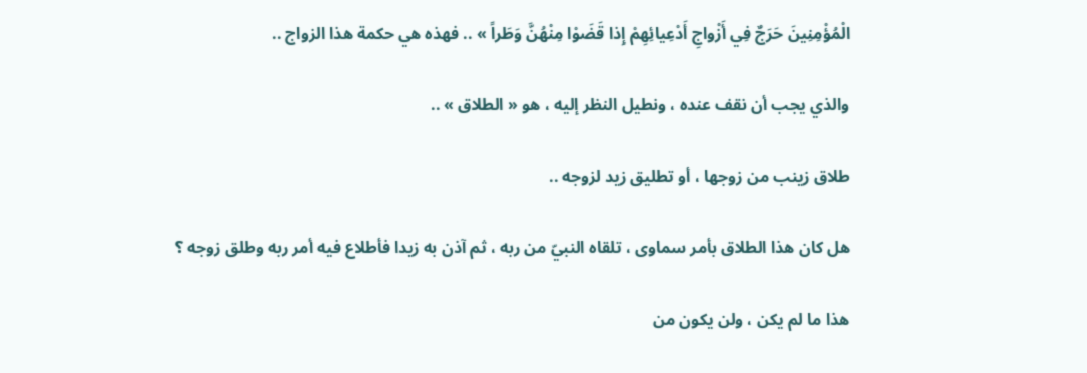الْمُؤْمِنِينَ حَرَجٌ فِي أَزْواجِ أَدْعِيائِهِمْ إِذا قَضَوْا مِنْهُنَّ وَطَراً » .. فهذه هي حكمة هذا الزواج ..

والذي يجب أن نقف عنده ، ونطيل النظر إليه ، هو « الطلاق » ..

طلاق زينب من زوجها ، أو تطليق زيد لزوجه ..

هل كان هذا الطلاق بأمر سماوى ، تلقاه النبيّ من ربه ، ثم آذن به زيدا فأطلاع فيه أمر ربه وطلق زوجه ؟

هذا ما لم يكن ، ولن يكون من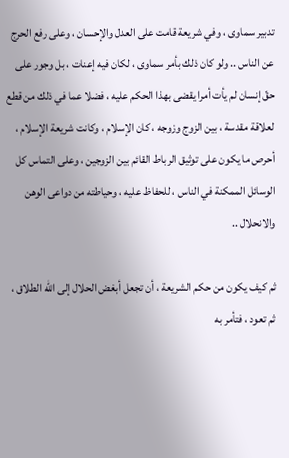تدبير سماوى ، وفي شريعة قامت على العدل والإحسان ، وعلى رفع الحرج عن الناس .. ولو كان ذلك بأمر سماوى ، لكان فيه إعنات ، بل وجور على حقّ إنسان لم يأت أمرا يقضى بهذا الحكم عليه ، فضلا عما في ذلك من قطع لعلاقة مقدسة ، بين الزوج وزوجه ، كان الإسلام ، وكانت شريعة الإسلام ، أحرص ما يكون على توثيق الرباط القائم بين الزوجين ، وعلى التماس كل الوسائل الممكنة في الناس ، للحفاظ عليه ، وحياطته من دواعى الوهن والانحلال ..

ثم كيف يكون من حكم الشريعة ، أن تجعل أبغض الحلال إلى اللّه الطلاق ، ثم تعود ، فتأمر به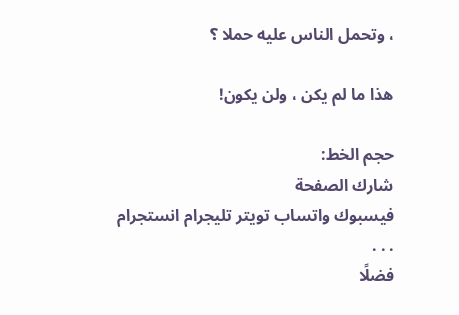، وتحمل الناس عليه حملا ؟

هذا ما لم يكن ، ولن يكون!

حجم الخط:
شارك الصفحة
فيسبوك واتساب تويتر تليجرام انستجرام
. . .
فضلًا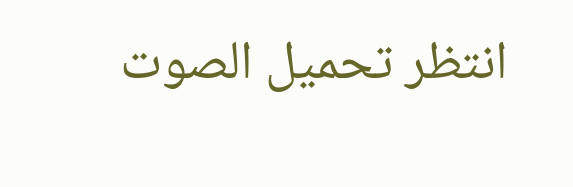انتظر تحميل الصوت